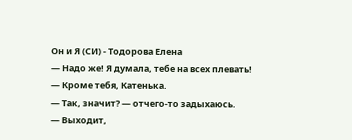Он и Я (СИ) - Тодорова Елена
— Надо же! Я думала, тебе на всех плевать!
— Кроме тебя, Катенька.
— Так, значит? — отчего-то задыхаюсь.
— Выходит,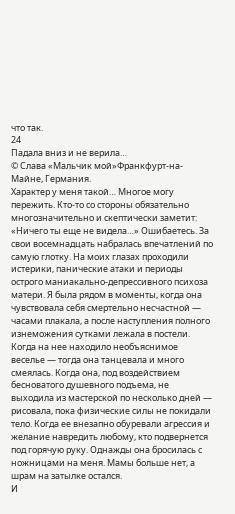что так.
24
Падала вниз и не верила…
© Слава «Мальчик мой»Франкфурт-на-Майне, Германия.
Характер у меня такой… Многое могу пережить. Кто-то со стороны обязательно многозначительно и скептически заметит: «Ничего ты еще не видела…» Ошибаетесь. За свои восемнадцать набралась впечатлений по самую глотку. На моих глазах проходили истерики, панические атаки и периоды острого маниакально-депрессивного психоза матери. Я была рядом в моменты, когда она чувствовала себя смертельно несчастной — часами плакала, а после наступления полного изнеможения сутками лежала в постели. Когда на нее находило необъяснимое веселье — тогда она танцевала и много смеялась. Когда она, под воздействием бесноватого душевного подъема, не выходила из мастерской по несколько дней — рисовала, пока физические силы не покидали тело. Когда ее внезапно обуревали агрессия и желание навредить любому, кто подвернется под горячую руку. Однажды она бросилась с ножницами на меня. Мамы больше нет, а шрам на затылке остался.
И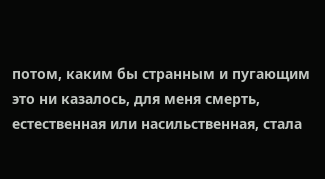потом, каким бы странным и пугающим это ни казалось, для меня смерть, естественная или насильственная, стала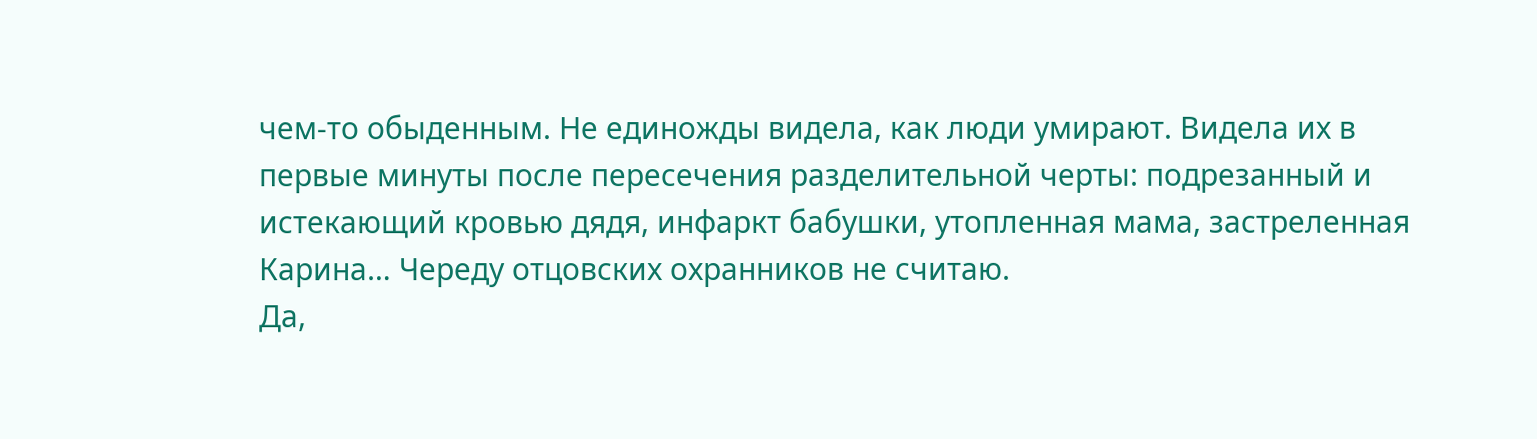чем-то обыденным. Не единожды видела, как люди умирают. Видела их в первые минуты после пересечения разделительной черты: подрезанный и истекающий кровью дядя, инфаркт бабушки, утопленная мама, застреленная Карина… Череду отцовских охранников не считаю.
Да,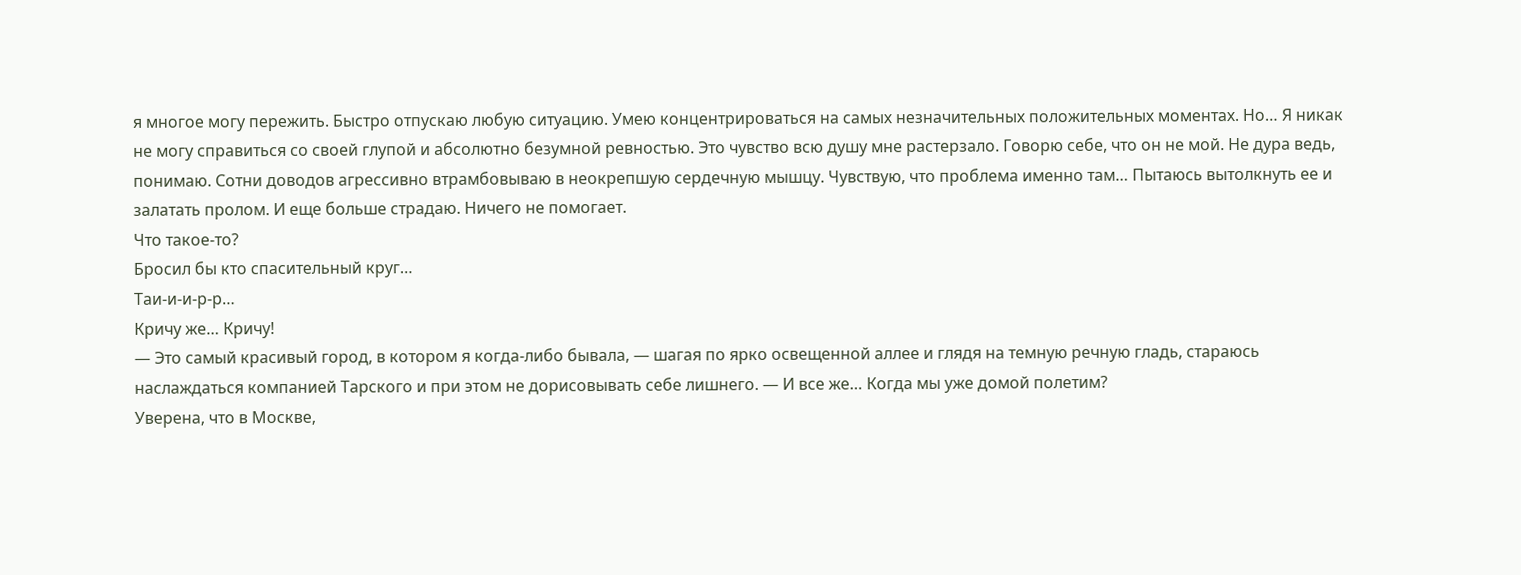я многое могу пережить. Быстро отпускаю любую ситуацию. Умею концентрироваться на самых незначительных положительных моментах. Но… Я никак не могу справиться со своей глупой и абсолютно безумной ревностью. Это чувство всю душу мне растерзало. Говорю себе, что он не мой. Не дура ведь, понимаю. Сотни доводов агрессивно втрамбовываю в неокрепшую сердечную мышцу. Чувствую, что проблема именно там… Пытаюсь вытолкнуть ее и залатать пролом. И еще больше страдаю. Ничего не помогает.
Что такое-то?
Бросил бы кто спасительный круг…
Таи-и-и-р-р…
Кричу же… Кричу!
— Это самый красивый город, в котором я когда-либо бывала, — шагая по ярко освещенной аллее и глядя на темную речную гладь, стараюсь наслаждаться компанией Тарского и при этом не дорисовывать себе лишнего. — И все же… Когда мы уже домой полетим?
Уверена, что в Москве,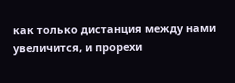как только дистанция между нами увеличится, и прорехи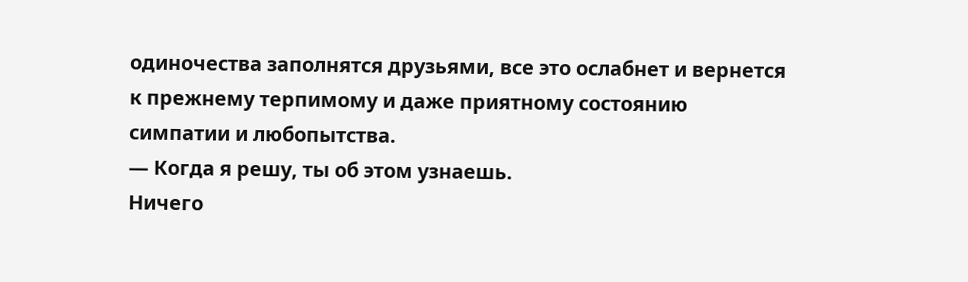одиночества заполнятся друзьями, все это ослабнет и вернется к прежнему терпимому и даже приятному состоянию симпатии и любопытства.
— Когда я решу, ты об этом узнаешь.
Ничего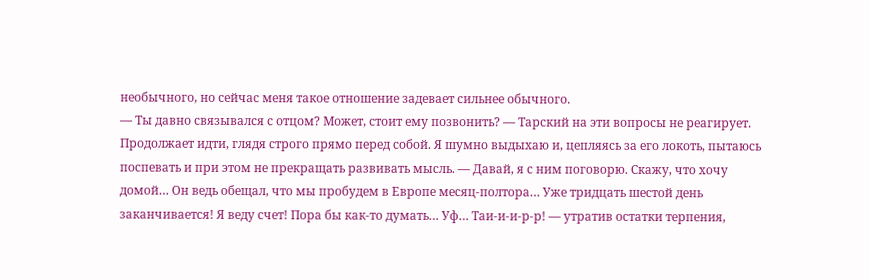необычного, но сейчас меня такое отношение задевает сильнее обычного.
— Ты давно связывался с отцом? Может, стоит ему позвонить? — Тарский на эти вопросы не реагирует. Продолжает идти, глядя строго прямо перед собой. Я шумно выдыхаю и, цепляясь за его локоть, пытаюсь поспевать и при этом не прекращать развивать мысль. — Давай, я с ним поговорю. Скажу, что хочу домой… Он ведь обещал, что мы пробудем в Европе месяц-полтора… Уже тридцать шестой день заканчивается! Я веду счет! Пора бы как-то думать… Уф… Таи-и-и-р-р! — утратив остатки терпения,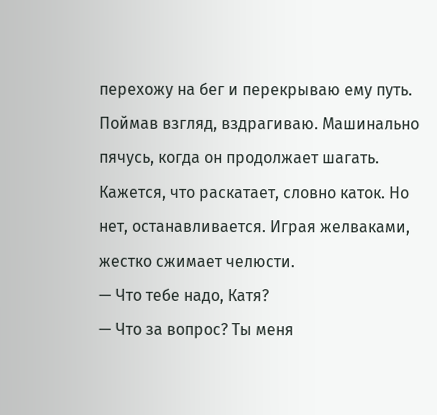перехожу на бег и перекрываю ему путь.
Поймав взгляд, вздрагиваю. Машинально пячусь, когда он продолжает шагать. Кажется, что раскатает, словно каток. Но нет, останавливается. Играя желваками, жестко сжимает челюсти.
— Что тебе надо, Катя?
— Что за вопрос? Ты меня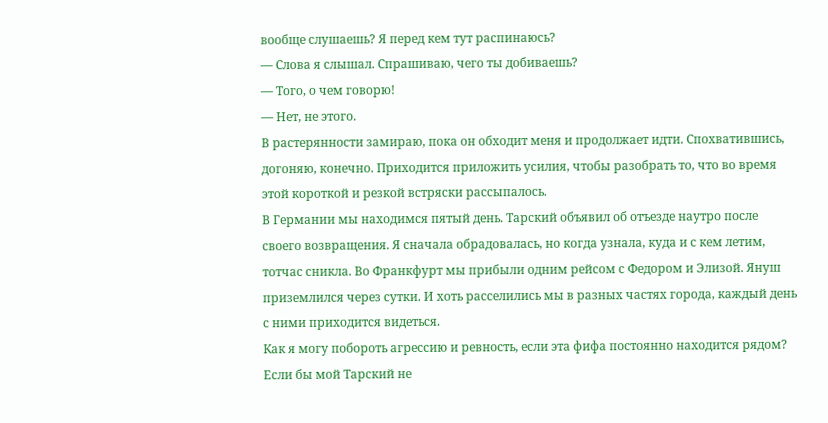вообще слушаешь? Я перед кем тут распинаюсь?
— Слова я слышал. Спрашиваю, чего ты добиваешь?
— Того, о чем говорю!
— Нет, не этого.
В растерянности замираю, пока он обходит меня и продолжает идти. Спохватившись, догоняю, конечно. Приходится приложить усилия, чтобы разобрать то, что во время этой короткой и резкой встряски рассыпалось.
В Германии мы находимся пятый день. Тарский объявил об отъезде наутро после своего возвращения. Я сначала обрадовалась, но когда узнала, куда и с кем летим, тотчас сникла. Во Франкфурт мы прибыли одним рейсом с Федором и Элизой. Януш приземлился через сутки. И хоть расселились мы в разных частях города, каждый день с ними приходится видеться.
Как я могу побороть агрессию и ревность, если эта фифа постоянно находится рядом? Если бы мой Тарский не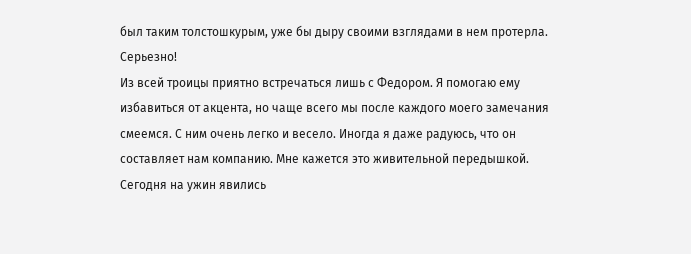был таким толстошкурым, уже бы дыру своими взглядами в нем протерла. Серьезно!
Из всей троицы приятно встречаться лишь с Федором. Я помогаю ему избавиться от акцента, но чаще всего мы после каждого моего замечания смеемся. С ним очень легко и весело. Иногда я даже радуюсь, что он составляет нам компанию. Мне кажется это живительной передышкой.
Сегодня на ужин явились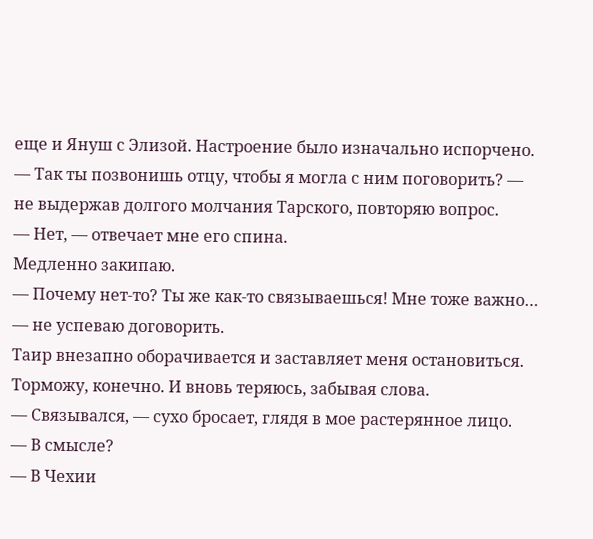еще и Януш с Элизой. Настроение было изначально испорчено.
— Так ты позвонишь отцу, чтобы я могла с ним поговорить? — не выдержав долгого молчания Тарского, повторяю вопрос.
— Нет, — отвечает мне его спина.
Медленно закипаю.
— Почему нет-то? Ты же как-то связываешься! Мне тоже важно… — не успеваю договорить.
Таир внезапно оборачивается и заставляет меня остановиться. Торможу, конечно. И вновь теряюсь, забывая слова.
— Связывался, — сухо бросает, глядя в мое растерянное лицо.
— В смысле?
— В Чехии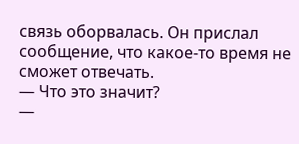связь оборвалась. Он прислал сообщение, что какое-то время не сможет отвечать.
— Что это значит?
—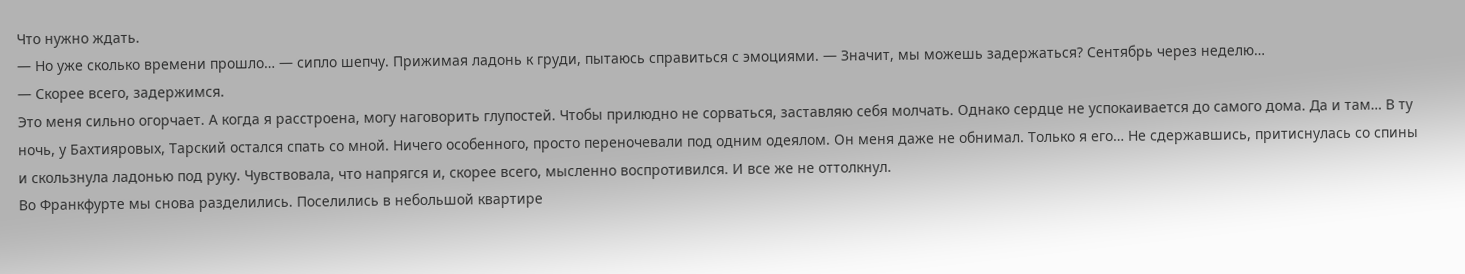Что нужно ждать.
— Но уже сколько времени прошло… — сипло шепчу. Прижимая ладонь к груди, пытаюсь справиться с эмоциями. — Значит, мы можешь задержаться? Сентябрь через неделю…
— Скорее всего, задержимся.
Это меня сильно огорчает. А когда я расстроена, могу наговорить глупостей. Чтобы прилюдно не сорваться, заставляю себя молчать. Однако сердце не успокаивается до самого дома. Да и там… В ту ночь, у Бахтияровых, Тарский остался спать со мной. Ничего особенного, просто переночевали под одним одеялом. Он меня даже не обнимал. Только я его… Не сдержавшись, притиснулась со спины и скользнула ладонью под руку. Чувствовала, что напрягся и, скорее всего, мысленно воспротивился. И все же не оттолкнул.
Во Франкфурте мы снова разделились. Поселились в небольшой квартире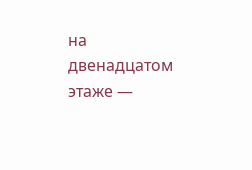на двенадцатом этаже —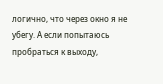логично, что через окно я не убегу. А если попытаюсь пробраться к выходу,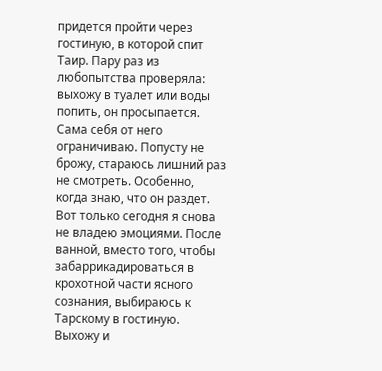придется пройти через гостиную, в которой спит Таир. Пару раз из любопытства проверяла: выхожу в туалет или воды попить, он просыпается.
Сама себя от него ограничиваю. Попусту не брожу, стараюсь лишний раз не смотреть. Особенно, когда знаю, что он раздет.
Вот только сегодня я снова не владею эмоциями. После ванной, вместо того, чтобы забаррикадироваться в крохотной части ясного сознания, выбираюсь к Тарскому в гостиную.
Выхожу и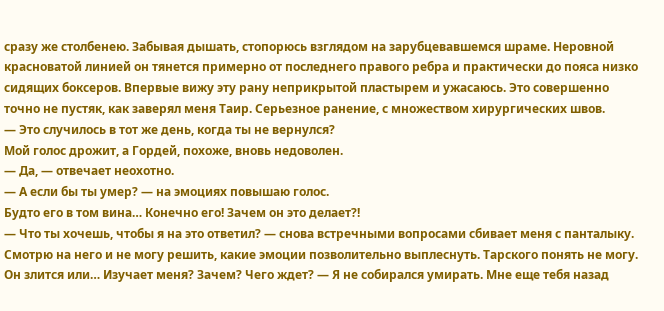сразу же столбенею. Забывая дышать, стопорюсь взглядом на зарубцевавшемся шраме. Неровной красноватой линией он тянется примерно от последнего правого ребра и практически до пояса низко сидящих боксеров. Впервые вижу эту рану неприкрытой пластырем и ужасаюсь. Это совершенно точно не пустяк, как заверял меня Таир. Серьезное ранение, с множеством хирургических швов.
— Это случилось в тот же день, когда ты не вернулся?
Мой голос дрожит, а Гордей, похоже, вновь недоволен.
— Да, — отвечает неохотно.
— А если бы ты умер? — на эмоциях повышаю голос.
Будто его в том вина… Конечно его! Зачем он это делает?!
— Что ты хочешь, чтобы я на это ответил? — снова встречными вопросами сбивает меня с панталыку. Смотрю на него и не могу решить, какие эмоции позволительно выплеснуть. Тарского понять не могу. Он злится или… Изучает меня? Зачем? Чего ждет? — Я не собирался умирать. Мне еще тебя назад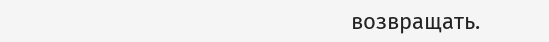возвращать.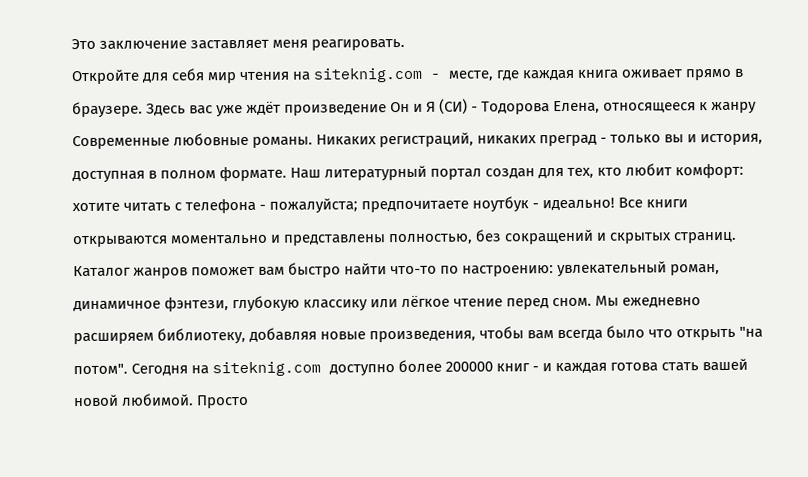Это заключение заставляет меня реагировать.
Откройте для себя мир чтения на siteknig.com - месте, где каждая книга оживает прямо в браузере. Здесь вас уже ждёт произведение Он и Я (СИ) - Тодорова Елена, относящееся к жанру Современные любовные романы. Никаких регистраций, никаких преград - только вы и история, доступная в полном формате. Наш литературный портал создан для тех, кто любит комфорт: хотите читать с телефона - пожалуйста; предпочитаете ноутбук - идеально! Все книги открываются моментально и представлены полностью, без сокращений и скрытых страниц. Каталог жанров поможет вам быстро найти что-то по настроению: увлекательный роман, динамичное фэнтези, глубокую классику или лёгкое чтение перед сном. Мы ежедневно расширяем библиотеку, добавляя новые произведения, чтобы вам всегда было что открыть "на потом". Сегодня на siteknig.com доступно более 200000 книг - и каждая готова стать вашей новой любимой. Просто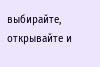выбирайте, открывайте и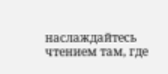наслаждайтесь чтением там, где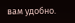вам удобно.